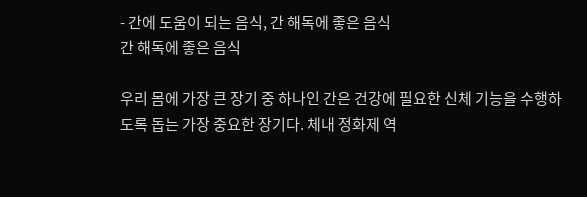- 간에 도움이 되는 음식, 간 해독에 좋은 음식
간 해독에 좋은 음식

우리 몸에 가장 큰 장기 중 하나인 간은 건강에 필요한 신체 기능을 수행하도록 돕는 가장 중요한 장기다. 체내 정화제 역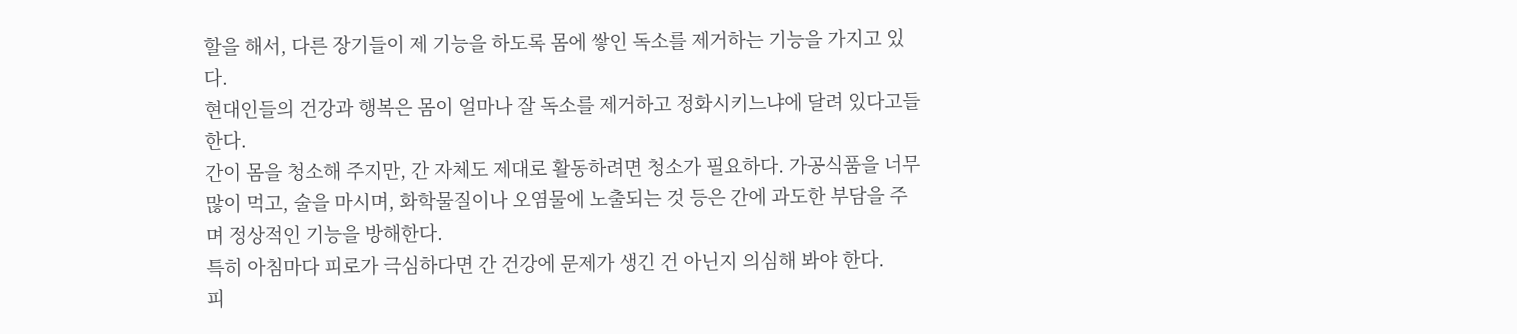할을 해서, 다른 장기들이 제 기능을 하도록 몸에 쌓인 독소를 제거하는 기능을 가지고 있다.
현대인들의 건강과 행복은 몸이 얼마나 잘 독소를 제거하고 정화시키느냐에 달려 있다고들 한다.
간이 몸을 청소해 주지만, 간 자체도 제대로 활동하려면 청소가 필요하다. 가공식품을 너무 많이 먹고, 술을 마시며, 화학물질이나 오염물에 노출되는 것 등은 간에 과도한 부담을 주며 정상적인 기능을 방해한다.
특히 아침마다 피로가 극심하다면 간 건강에 문제가 생긴 건 아닌지 의심해 봐야 한다.
피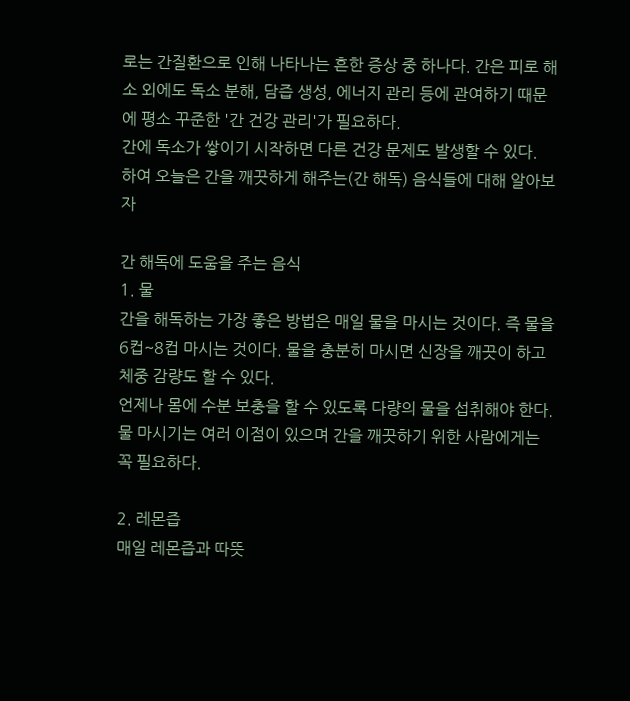로는 간질환으로 인해 나타나는 흔한 증상 중 하나다. 간은 피로 해소 외에도 독소 분해, 담즙 생성, 에너지 관리 등에 관여하기 때문에 평소 꾸준한 '간 건강 관리'가 필요하다.
간에 독소가 쌓이기 시작하면 다른 건강 문제도 발생할 수 있다.
하여 오늘은 간을 깨끗하게 해주는(간 해독) 음식들에 대해 알아보자

간 해독에 도움을 주는 음식
1. 물
간을 해독하는 가장 좋은 방법은 매일 물을 마시는 것이다. 즉 물을 6컵~8컵 마시는 것이다. 물을 충분히 마시면 신장을 깨끗이 하고 체중 감량도 할 수 있다.
언제나 몸에 수분 보충을 할 수 있도록 다량의 물을 섭취해야 한다. 물 마시기는 여러 이점이 있으며 간을 깨끗하기 위한 사람에게는 꼭 필요하다.

2. 레몬즙
매일 레몬즙과 따뜻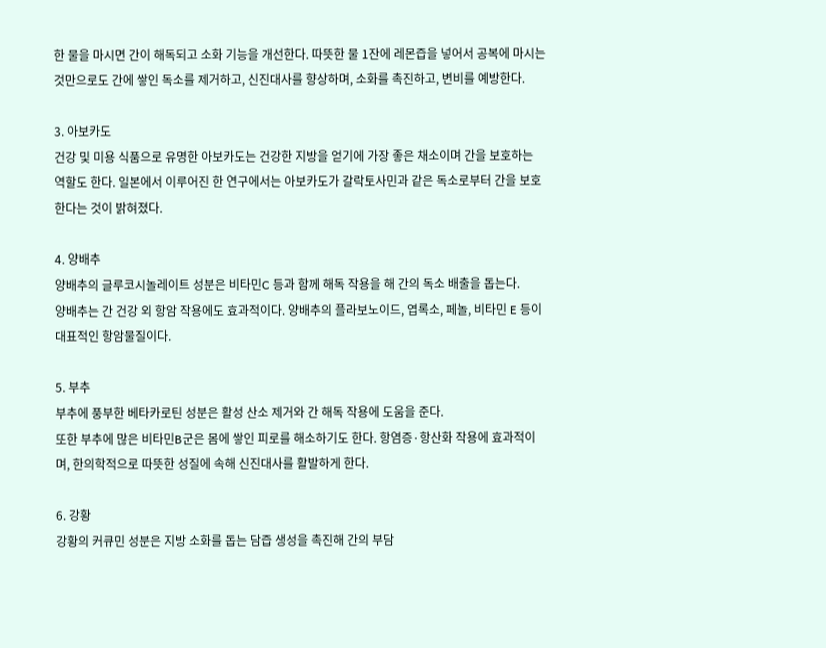한 물을 마시면 간이 해독되고 소화 기능을 개선한다. 따뜻한 물 1잔에 레몬즙을 넣어서 공복에 마시는 것만으로도 간에 쌓인 독소를 제거하고, 신진대사를 향상하며, 소화를 촉진하고, 변비를 예방한다.

3. 아보카도
건강 및 미용 식품으로 유명한 아보카도는 건강한 지방을 얻기에 가장 좋은 채소이며 간을 보호하는 역할도 한다. 일본에서 이루어진 한 연구에서는 아보카도가 갈락토사민과 같은 독소로부터 간을 보호한다는 것이 밝혀졌다.

4. 양배추
양배추의 글루코시놀레이트 성분은 비타민C 등과 함께 해독 작용을 해 간의 독소 배출을 돕는다.
양배추는 간 건강 외 항암 작용에도 효과적이다. 양배추의 플라보노이드, 엽록소, 페놀, 비타민 E 등이 대표적인 항암물질이다.

5. 부추
부추에 풍부한 베타카로틴 성분은 활성 산소 제거와 간 해독 작용에 도움을 준다.
또한 부추에 많은 비타민B군은 몸에 쌓인 피로를 해소하기도 한다. 항염증·항산화 작용에 효과적이며, 한의학적으로 따뜻한 성질에 속해 신진대사를 활발하게 한다.

6. 강황
강황의 커큐민 성분은 지방 소화를 돕는 담즙 생성을 촉진해 간의 부담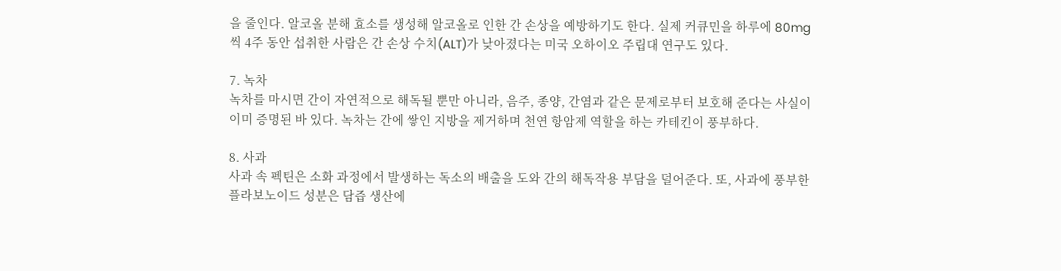을 줄인다. 알코올 분해 효소를 생성해 알코올로 인한 간 손상을 예방하기도 한다. 실제 커큐민을 하루에 80mg씩 4주 동안 섭취한 사람은 간 손상 수치(ALT)가 낮아졌다는 미국 오하이오 주립대 연구도 있다.

7. 녹차
녹차를 마시면 간이 자연적으로 해독될 뿐만 아니라, 음주, 종양, 간염과 같은 문제로부터 보호해 준다는 사실이 이미 증명된 바 있다. 녹차는 간에 쌓인 지방을 제거하며 천연 항암제 역할을 하는 카테킨이 풍부하다.

8. 사과
사과 속 펙틴은 소화 과정에서 발생하는 독소의 배출을 도와 간의 해독작용 부담을 덜어준다. 또, 사과에 풍부한 플라보노이드 성분은 담즙 생산에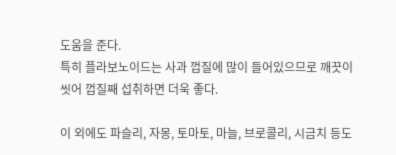도움을 준다.
특히 플라보노이드는 사과 껍질에 많이 들어있으므로 깨끗이 씻어 껍질째 섭취하면 더욱 좋다.

이 외에도 파슬리, 자몽, 토마토, 마늘, 브로콜리, 시금치 등도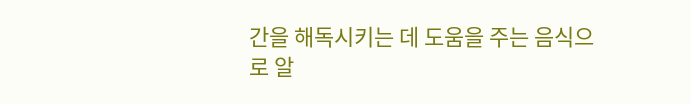간을 해독시키는 데 도움을 주는 음식으로 알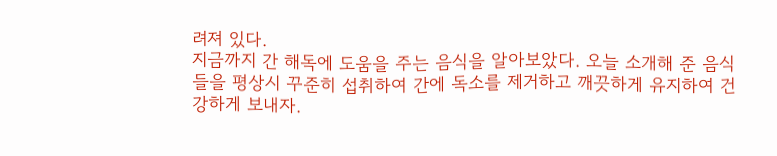려져 있다.
지금까지 간 해독에 도움을 주는 음식을 알아보았다. 오늘 소개해 준 음식들을 평상시 꾸준히 섭취하여 간에 독소를 제거하고 깨끗하게 유지하여 건강하게 보내자.